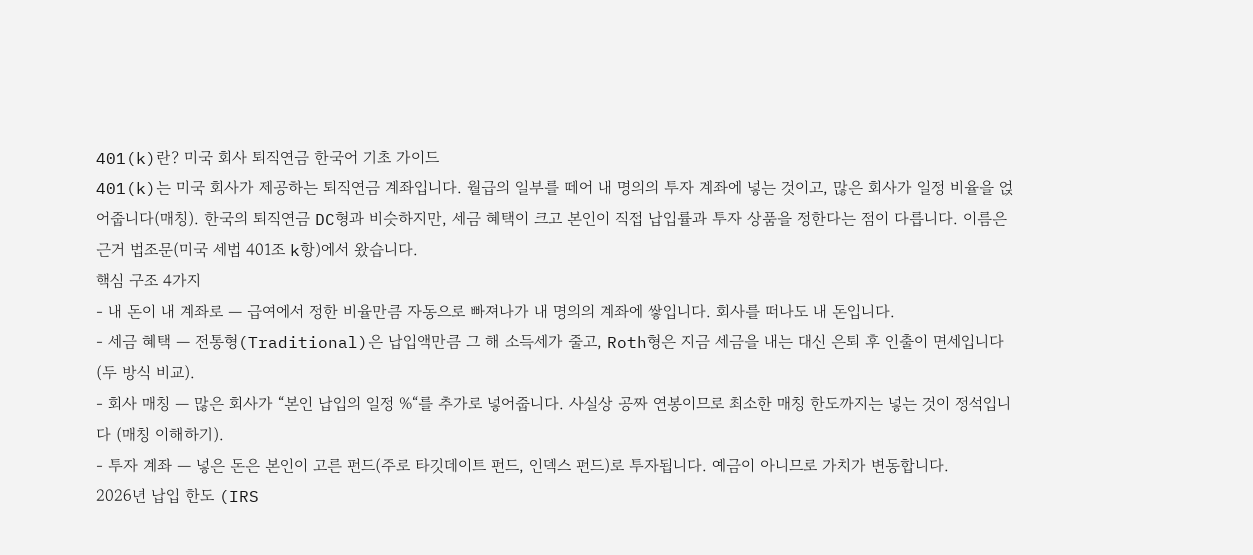401(k)란? 미국 회사 퇴직연금 한국어 기초 가이드
401(k)는 미국 회사가 제공하는 퇴직연금 계좌입니다. 월급의 일부를 떼어 내 명의의 투자 계좌에 넣는 것이고, 많은 회사가 일정 비율을 얹어줍니다(매칭). 한국의 퇴직연금 DC형과 비슷하지만, 세금 혜택이 크고 본인이 직접 납입률과 투자 상품을 정한다는 점이 다릅니다. 이름은 근거 법조문(미국 세법 401조 k항)에서 왔습니다.
핵심 구조 4가지
- 내 돈이 내 계좌로 — 급여에서 정한 비율만큼 자동으로 빠져나가 내 명의의 계좌에 쌓입니다. 회사를 떠나도 내 돈입니다.
- 세금 혜택 — 전통형(Traditional)은 납입액만큼 그 해 소득세가 줄고, Roth형은 지금 세금을 내는 대신 은퇴 후 인출이 면세입니다 (두 방식 비교).
- 회사 매칭 — 많은 회사가 “본인 납입의 일정 %“를 추가로 넣어줍니다. 사실상 공짜 연봉이므로 최소한 매칭 한도까지는 넣는 것이 정석입니다 (매칭 이해하기).
- 투자 계좌 — 넣은 돈은 본인이 고른 펀드(주로 타깃데이트 펀드, 인덱스 펀드)로 투자됩니다. 예금이 아니므로 가치가 변동합니다.
2026년 납입 한도 (IRS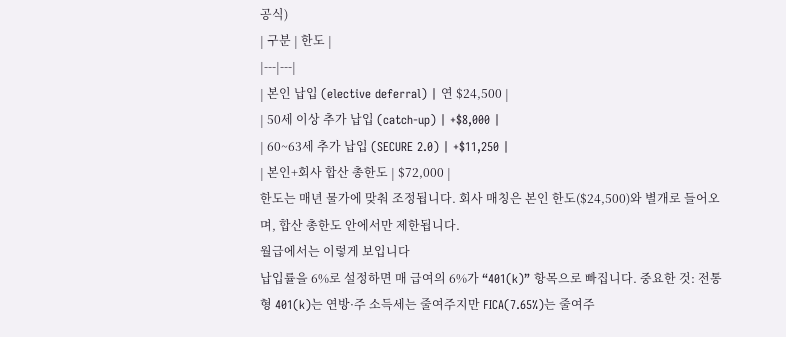공식)
| 구분 | 한도 |
|---|---|
| 본인 납입 (elective deferral) | 연 $24,500 |
| 50세 이상 추가 납입 (catch-up) | +$8,000 |
| 60~63세 추가 납입 (SECURE 2.0) | +$11,250 |
| 본인+회사 합산 총한도 | $72,000 |
한도는 매년 물가에 맞춰 조정됩니다. 회사 매칭은 본인 한도($24,500)와 별개로 들어오며, 합산 총한도 안에서만 제한됩니다.
월급에서는 이렇게 보입니다
납입률을 6%로 설정하면 매 급여의 6%가 “401(k)” 항목으로 빠집니다. 중요한 것: 전통형 401(k)는 연방·주 소득세는 줄여주지만 FICA(7.65%)는 줄여주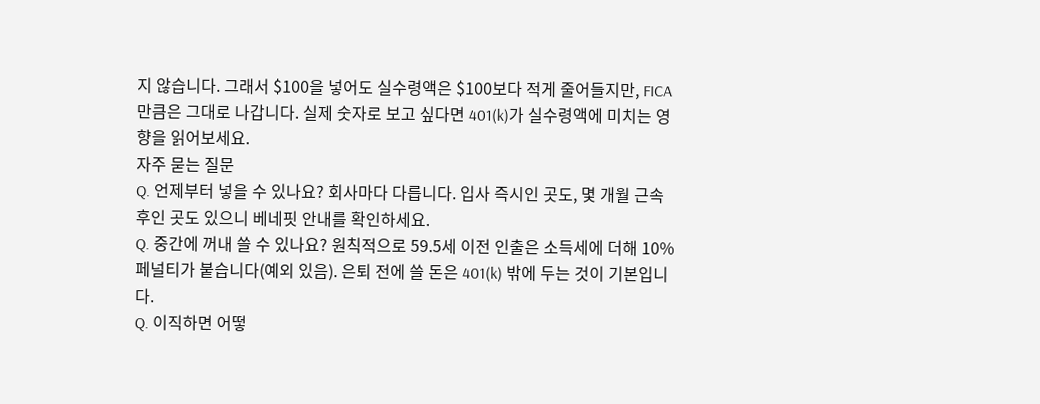지 않습니다. 그래서 $100을 넣어도 실수령액은 $100보다 적게 줄어들지만, FICA만큼은 그대로 나갑니다. 실제 숫자로 보고 싶다면 401(k)가 실수령액에 미치는 영향을 읽어보세요.
자주 묻는 질문
Q. 언제부터 넣을 수 있나요? 회사마다 다릅니다. 입사 즉시인 곳도, 몇 개월 근속 후인 곳도 있으니 베네핏 안내를 확인하세요.
Q. 중간에 꺼내 쓸 수 있나요? 원칙적으로 59.5세 이전 인출은 소득세에 더해 10% 페널티가 붙습니다(예외 있음). 은퇴 전에 쓸 돈은 401(k) 밖에 두는 것이 기본입니다.
Q. 이직하면 어떻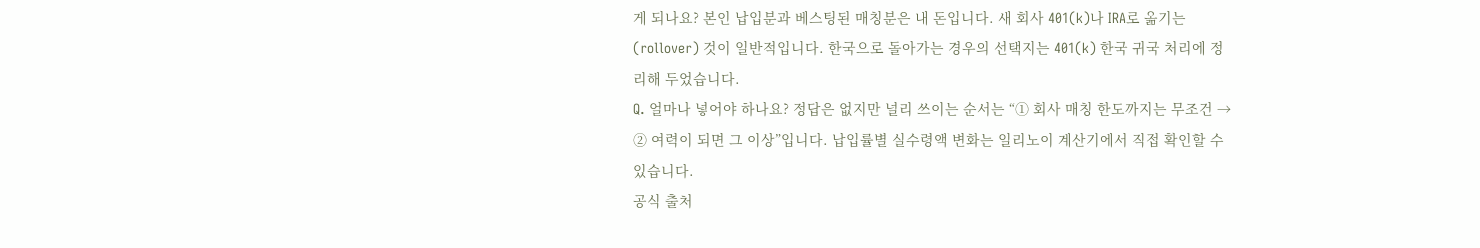게 되나요? 본인 납입분과 베스팅된 매칭분은 내 돈입니다. 새 회사 401(k)나 IRA로 옮기는(rollover) 것이 일반적입니다. 한국으로 돌아가는 경우의 선택지는 401(k) 한국 귀국 처리에 정리해 두었습니다.
Q. 얼마나 넣어야 하나요? 정답은 없지만 널리 쓰이는 순서는 “① 회사 매칭 한도까지는 무조건 → ② 여력이 되면 그 이상”입니다. 납입률별 실수령액 변화는 일리노이 계산기에서 직접 확인할 수 있습니다.
공식 출처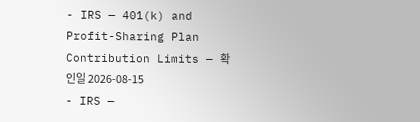- IRS — 401(k) and Profit-Sharing Plan Contribution Limits — 확인일 2026-08-15
- IRS —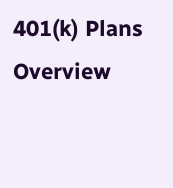401(k) Plans Overview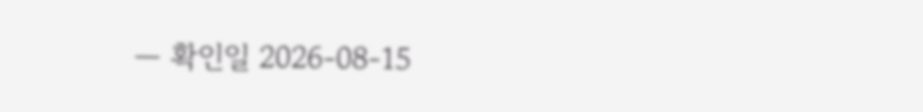— 확인일 2026-08-15